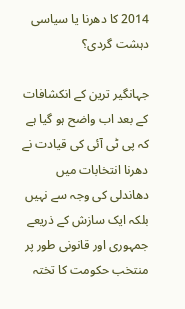2014 کا دھرنا یا سیاسی دہشت گردی؟

جہانگیر ترین کے انکشافات کے بعد اب واضح ہو گیا ہے کہ پی ٹی آئی کی قیادت نے دھرنا انتخابات میں دھاندلی کی وجہ سے نہیں بلکہ ایک سازش کے ذریعے جمہوری اور قانونی طور پر منتخب حکومت کا تختہ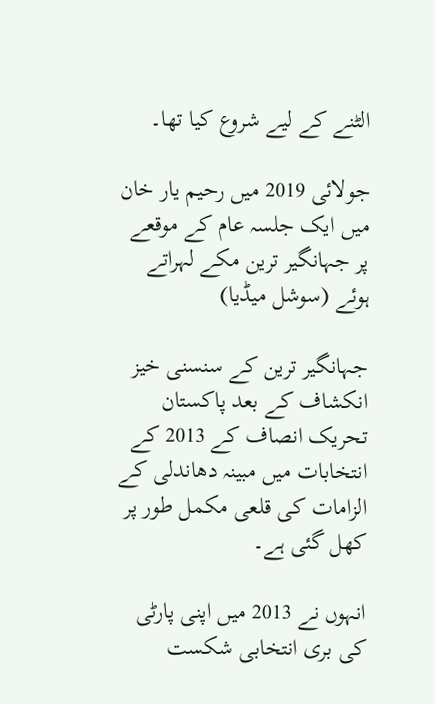الٹنے کے لیے شروع کیا تھا۔

جولائی 2019 میں رحیم یار خان میں ایک جلسہ عام کے موقعے پر جہانگیر ترین مکے لہراتے ہوئے (سوشل میڈیا)

جہانگیر ترین کے سنسنی خیز انکشاف کے بعد پاکستان تحریک انصاف کے 2013 کے انتخابات میں مبینہ دھاندلی کے الزامات کی قلعی مکمل طور پر کھل گئی ہے۔

انہوں نے 2013 میں اپنی پارٹی کی بری انتخابی شکست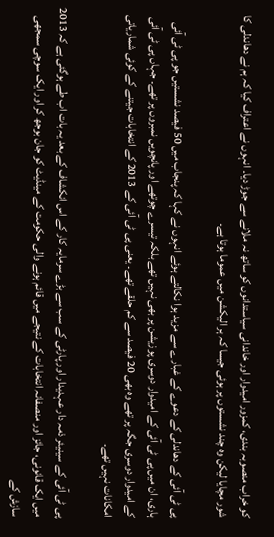کو خراب منصوبہ بندی، کمزور امیدوار اور خاندانی سیاستدانوں کو ساتھ نہ ملانے سے جوڑ دیا۔ انہوں نے اعتراف کیا کہ ہم نے دھاندلی کا شور مچایا لیکن وہ چند نشستوں پر ہوئی جیسا کہ ہر الیکشن میں عموما ہوتا ہے۔

پی ٹی آئی کے دھاندلی کے دعوے کے غبارے سے مزید ہوا نکالتے ہوئے انہوں نے کہا کہ پنجاب میں 50 فیصد نشستیں جو پی ٹی آئی ہاری، ان میں پی ٹی آئی کے امیدوار دوسری پوزیشن پر بھی نہیں تھے بلکہ تیسرے چوتھے اور پانچویں نمبروں پر تھے۔ جہاں پی ٹی آئی کے امیدوار دوسری جگہ پر تھے وہ بھی 20 فیصد سے کم حلقے تھے۔ یعنی پی ٹی آئی کے 2013 کے انتخابات جیتنے کے کوئی شماریاتی امکانات نہیں تھے۔

پی ٹی آئی کے سینیئر ذمہ دار عہدیدار اور پارٹی کے سب سے بڑے سرمایہ کار کے اس انکشاف کے بعد یہ بات اب طے ہوگئی ہے کہ 2013 میں ایک قانونی، جائز اور منصفانہ انتخابات کے نتیجے میں قائم ہونے والی حکومت کے مینڈیٹ کو جان بوجھ کر اور ایک سوچی سمجھی سازش کے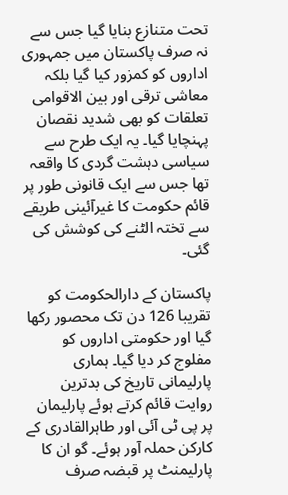تحت متنازع بنایا گیا جس سے نہ صرف پاکستان میں جمہوری اداروں کو کمزور کیا گیا بلکہ معاشی ترقی اور بین الاقوامی تعلقات کو بھی شدید نقصان پہنچایا گیا۔ یہ ایک طرح سے سیاسی دہشت گردی کا واقعہ تھا جس سے ایک قانونی طور پر قائم حکومت کا غیرآئینی طریقے سے تختہ الٹنے کی کوشش کی گئی۔

پاکستان کے دارالحکومت کو تقریبا 126 دن تک محصور رکھا گیا اور حکومتی اداروں کو مفلوج کر دیا گیا۔ ہماری پارلیمانی تاریخ کی بدترین روایت قائم کرتے ہوئے پارلیمان پر پی ٹی آئی اور طاہرالقادری کے کارکن حملہ آور ہوئے۔ گو ان کا پارلیمنٹ پر قبضہ صرف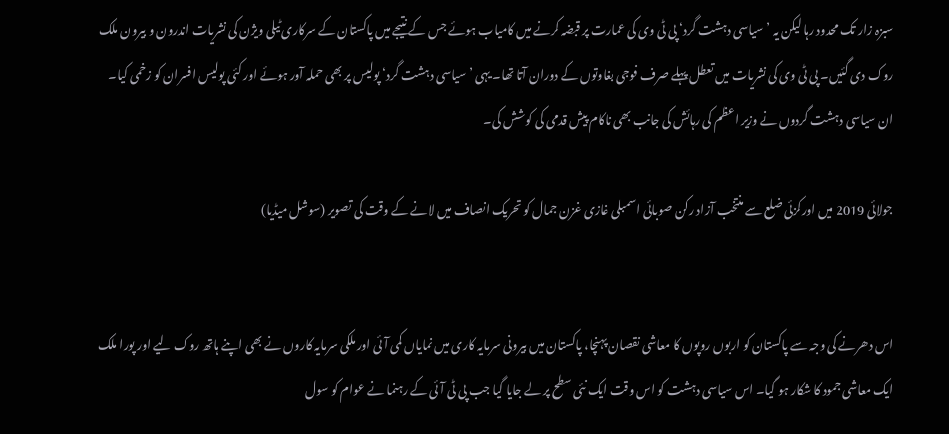سبزہ زار تک محدود رہا لیکن یہ ’سیاسی دہشت گرد‘ پی ٹی وی کی عمارت پر قبضہ کرنے میں کامیاب ہوئے جس کے نتیجے میں پاکستان کے سرکاری ٹیلی ویژن کی نشریات اندرون و بیرون ملک روک دی گئیں۔ پی ٹی وی کی نشریات میں تعطل پہلے صرف فوجی بغاوتوں کے دوران آتا تھا۔ یہی ’سیاسی دہشت گرد‘ پولیس پر بھی حملہ آور ہوئے اور کئی پولیس افسران کو زخمی کیا۔ ان سیاسی دہشت گردوں نے وزیر اعظم کی رہائش کی جانب بھی ناکام پیش قدمی کی کوشش کی۔

جولائی 2019 میں اورکزئی ضلع سے منتخب آزاد رکن صوبائی اسمبلی غازی غزن جمال کو تحریک انصاف میں لانے کے وقت کی تصویر (سوشل میڈیا)


اس دھرنے کی وجہ سے پاکستان کو اربوں روپوں کا معاشی نقصان پہنچا، پاکستان میں بیرونی سرمایہ کاری میں نمایاں کمی آئی اور ملکی سرمایہ کاروں نے بھی اپنے ہاتھ روک لیے اور پورا ملک ایک معاشی جمود کا شکار ہو گیا۔ اس سیاسی دہشت کو اس وقت ایک نئی سطح پر لے جایا گیا جب پی ٹی آئی کے رہنما نے عوام کو سول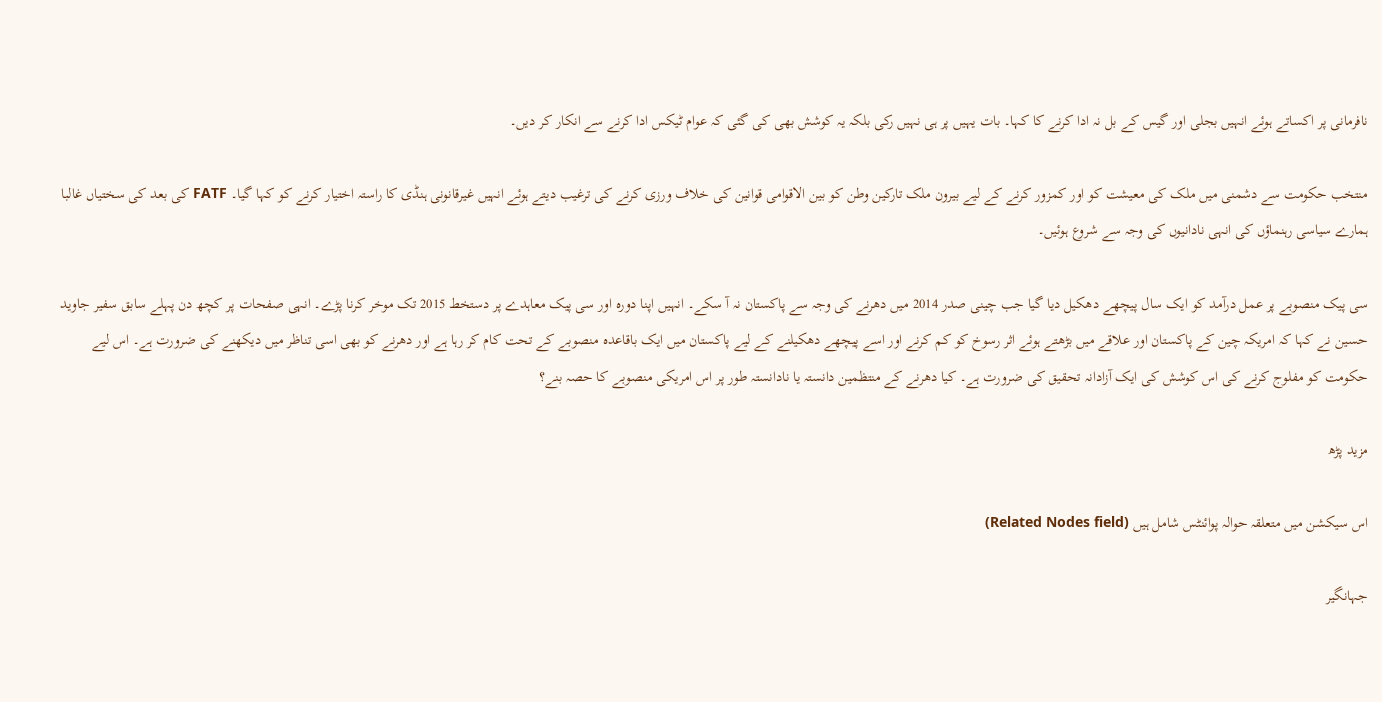نافرمانی پر اکساتے ہوئے انہیں بجلی اور گیس کے بل نہ ادا کرنے کا کہا۔ بات یہیں پر ہی نہیں رکی بلکہ یہ کوشش بھی کی گئی کہ عوام ٹیکس ادا کرنے سے انکار کر دیں۔

منتخب حکومت سے دشمنی میں ملک کی معیشت کو اور کمزور کرنے کے لیے بیرون ملک تارکین وطن کو بین الاقوامی قوانین کی خلاف ورزی کرنے کی ترغیب دیتے ہوئے انہیں غیرقانونی ہنڈی کا راستہ اختیار کرنے کو کہا گیا۔ FATF کی بعد کی سختیاں غالبا ہمارے سیاسی رہنماؤں کی انہی نادانیوں کی وجہ سے شروع ہوئیں۔

سی پیک منصوبے پر عمل درآمد کو ایک سال پیچھے دھکیل دیا گیا جب چینی صدر 2014 میں دھرنے کی وجہ سے پاکستان نہ آ سکے۔ انہیں اپنا دورہ اور سی پیک معاہدے پر دستخط 2015 تک موخر کرنا پڑے۔ انہی صفحات پر کچھ دن پہلے سابق سفیر جاوید حسین نے کہا کہ امریکہ چین کے پاکستان اور علاقے میں بڑھتے ہوئے اثر رسوخ کو کم کرنے اور اسے پیچھے دھکیلنے کے لیے پاکستان میں ایک باقاعدہ منصوبے کے تحت کام کر رہا ہے اور دھرنے کو بھی اسی تناظر میں دیکھنے کی ضرورت ہے۔ اس لیے حکومت کو مفلوج کرنے کی اس کوشش کی ایک آزادانہ تحقیق کی ضرورت ہے۔ کیا دھرنے کے منتظمین دانستہ یا نادانستہ طور پر اس امریکی منصوبے کا حصہ بنے؟

مزید پڑھ

اس سیکشن میں متعلقہ حوالہ پوائنٹس شامل ہیں (Related Nodes field)

جہانگیر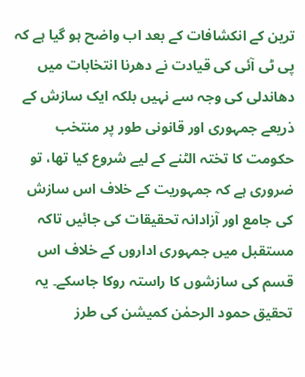ترین کے انکشافات کے بعد اب واضح ہو گیا ہے کہ پی ٹی آئی کی قیادت نے دھرنا انتخابات میں دھاندلی کی وجہ سے نہیں بلکہ ایک سازش کے ذریعے جمہوری اور قانونی طور پر منتخب حکومت کا تختہ الٹنے کے لیے شروع کیا تھا، تو ضروری ہے کہ جمہوریت کے خلاف اس سازش کی جامع اور آزادانہ تحقیقات کی جائیں تاکہ مستقبل میں جمہوری اداروں کے خلاف اس قسم کی سازشوں کا راستہ روکا جاسکے۔ یہ تحقیق حمود الرحمٰن کمیشن کی طرز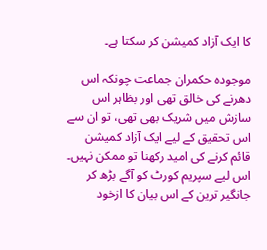کا ایک آزاد کمیشن کر سکتا ہے۔

موجودہ حکمران جماعت چونکہ اس دھرنے کی خالق تھی اور بظاہر اس سازش میں شریک بھی تھی، تو ان سے اس تحقیق کے لیے ایک آزاد کمیشن قائم کرنے کی امید رکھنا تو ممکن نہیں۔ اس لیے سپریم کورٹ کو آگے بڑھ کر جانگیر ترین کے اس بیان کا ازخود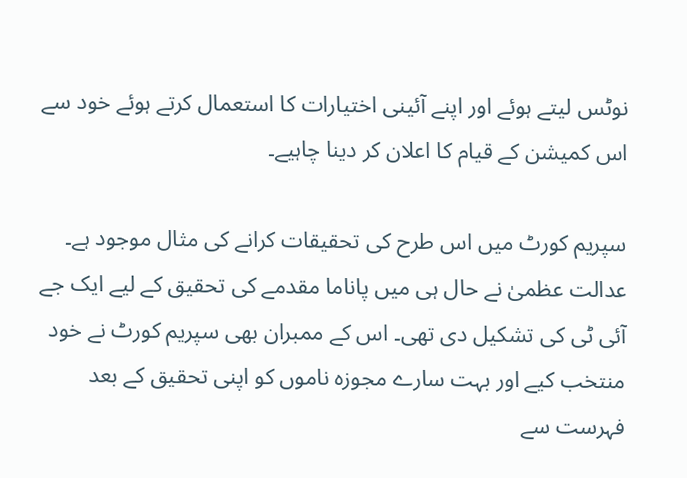نوٹس لیتے ہوئے اور اپنے آئینی اختیارات کا استعمال کرتے ہوئے خود سے اس کمیشن کے قیام کا اعلان کر دینا چاہیے۔

سپریم کورٹ میں اس طرح کی تحقیقات کرانے کی مثال موجود ہے۔ عدالت عظمیٰ نے حال ہی میں پاناما مقدمے کی تحقیق کے لیے ایک جے آئی ٹی کی تشکیل دی تھی۔ اس کے ممبران بھی سپریم کورٹ نے خود منتخب کیے اور بہت سارے مجوزہ ناموں کو اپنی تحقیق کے بعد فہرست سے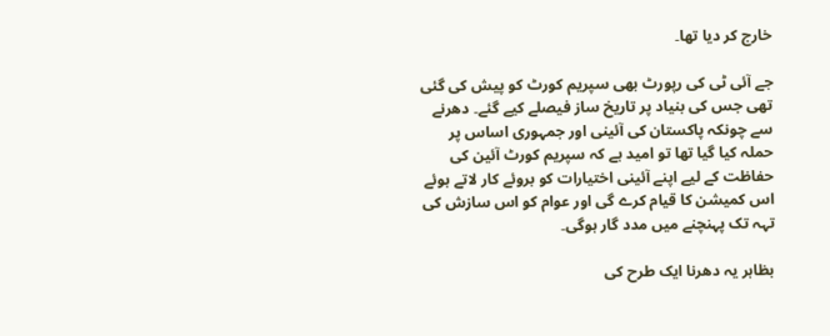خارج کر دیا تھا۔

جے آئی ٹی کی رپورٹ بھی سپریم کورٹ کو پیش کی گئی تھی جس کی بنیاد پر تاریخ ساز فیصلے کیے گئے۔ دھرنے سے چونکہ پاکستان کی آئینی اور جمہوری اساس پر حملہ کیا گیا تھا تو امید ہے کہ سپریم کورٹ آئین کی حفاظت کے لیے اپنے آئینی اختیارات کو بروئے کار لاتے ہوئے اس کمیشن کا قیام کرے گی اور عوام کو اس سازش کی تہہ تک پہنچنے میں مدد گار ہوگی۔

بظاہر یہ دھرنا ایک طرح کی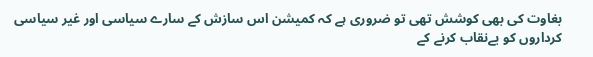بغاوت کی بھی کوشش تھی تو ضروری ہے کہ کمیشن اس سازش کے سارے سیاسی اور غیر سیاسی کرداروں کو بےنقاب کرنے کے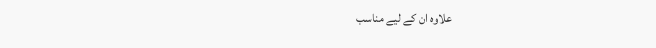علاوہ ان کے لیے مناسب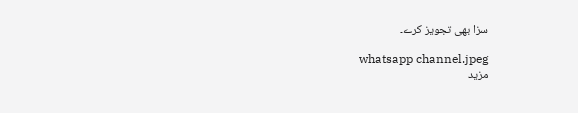سزا بھی تجویز کرے۔

whatsapp channel.jpeg
مزید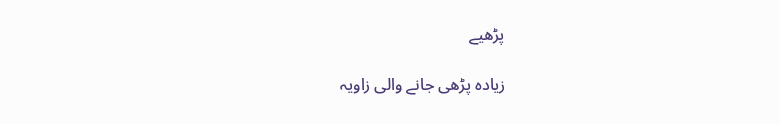پڑھیے

زیادہ پڑھی جانے والی زاویہ